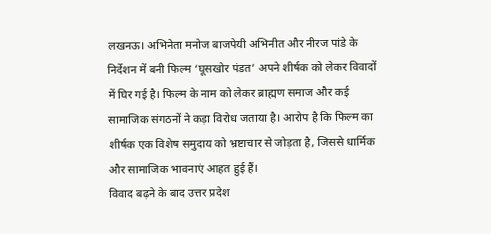लखनऊ। अभिनेता मनोज बाजपेयी अभिनीत और नीरज पांडे के निर्देशन में बनी फिल्म ‘घूसखोर पंडत’ अपने शीर्षक को लेकर विवादों में घिर गई है। फिल्म के नाम को लेकर ब्राह्मण समाज और कई सामाजिक संगठनों ने कड़ा विरोध जताया है। आरोप है कि फिल्म का शीर्षक एक विशेष समुदाय को भ्रष्टाचार से जोड़ता है, जिससे धार्मिक और सामाजिक भावनाएं आहत हुई हैं।
विवाद बढ़ने के बाद उत्तर प्रदेश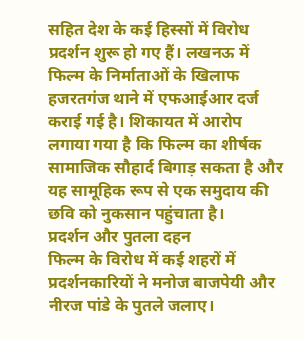सहित देश के कई हिस्सों में विरोध प्रदर्शन शुरू हो गए हैं। लखनऊ में फिल्म के निर्माताओं के खिलाफ हजरतगंज थाने में एफआईआर दर्ज कराई गई है। शिकायत में आरोप लगाया गया है कि फिल्म का शीर्षक सामाजिक सौहार्द बिगाड़ सकता है और यह सामूहिक रूप से एक समुदाय की छवि को नुकसान पहुंचाता है।
प्रदर्शन और पुतला दहन
फिल्म के विरोध में कई शहरों में प्रदर्शनकारियों ने मनोज बाजपेयी और नीरज पांडे के पुतले जलाए।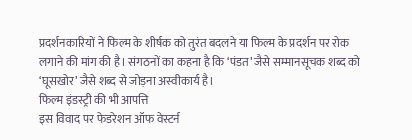प्रदर्शनकारियों ने फिल्म के शीर्षक को तुरंत बदलने या फिल्म के प्रदर्शन पर रोक लगाने की मांग की है। संगठनों का कहना है कि ‘पंडत’ जैसे सम्मानसूचक शब्द को ‘घूसखोर’ जैसे शब्द से जोड़ना अस्वीकार्य है।
फिल्म इंडस्ट्री की भी आपत्ति
इस विवाद पर फेडरेशन ऑफ वेस्टर्न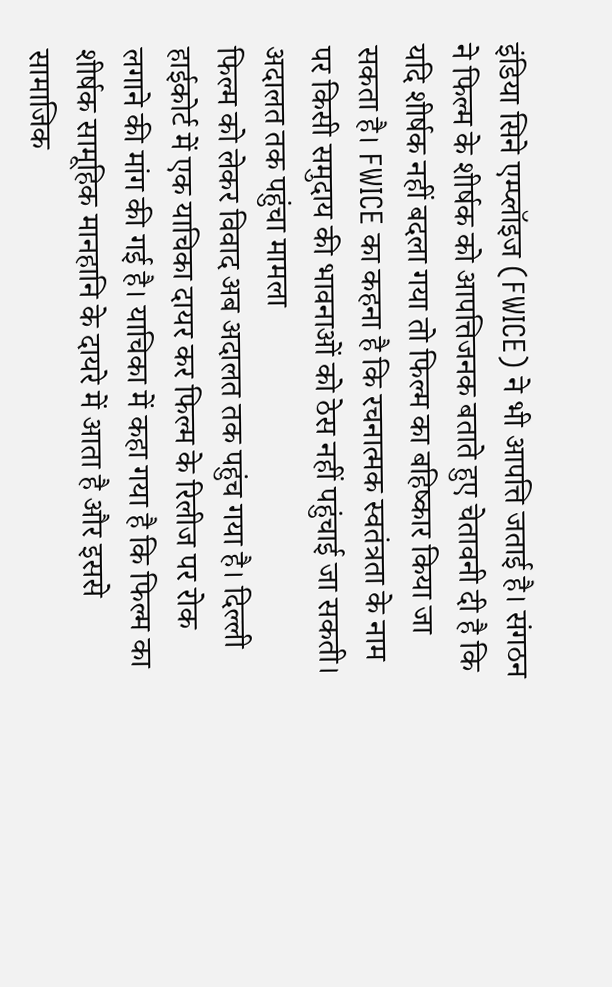इंडिया सिने एम्प्लॉइज (FWICE) ने भी आपत्ति जताई है। संगठन ने फिल्म के शीर्षक को आपत्तिजनक बताते हुए चेतावनी दी है कि यदि शीर्षक नहीं बदला गया तो फिल्म का बहिष्कार किया जा सकता है। FWICE का कहना है कि रचनात्मक स्वतंत्रता के नाम पर किसी समुदाय की भावनाओं को ठेस नहीं पहुंचाई जा सकती।
अदालत तक पहुंचा मामला
फिल्म को लेकर विवाद अब अदालत तक पहुंच गया है। दिल्ली हाईकोर्ट में एक याचिका दायर कर फिल्म के रिलीज पर रोक लगाने की मांग की गई है। याचिका में कहा गया है कि फिल्म का शीर्षक सामूहिक मानहानि के दायरे में आता है और इससे सामाजिक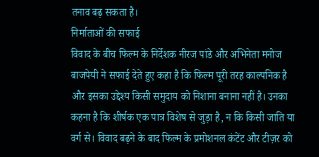तनाव बढ़ सकता है।
निर्माताओं की सफाई
विवाद के बीच फिल्म के निर्देशक नीरज पांडे और अभिनेता मनोज बाजपेयी ने सफाई देते हुए कहा है कि फिल्म पूरी तरह काल्पनिक है और इसका उद्देश्य किसी समुदाय को निशाना बनाना नहीं है। उनका कहना है कि शीर्षक एक पात्र विशेष से जुड़ा है, न कि किसी जाति या वर्ग से। विवाद बढ़ने के बाद फिल्म के प्रमोशनल कंटेंट और टीज़र को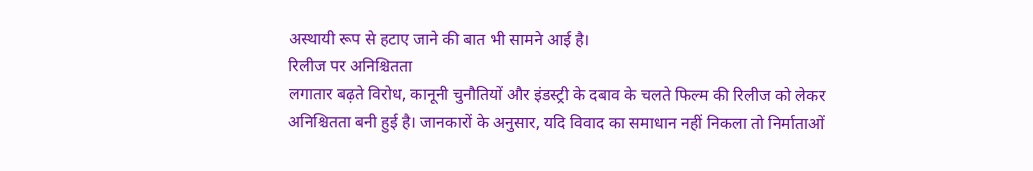अस्थायी रूप से हटाए जाने की बात भी सामने आई है।
रिलीज पर अनिश्चितता
लगातार बढ़ते विरोध, कानूनी चुनौतियों और इंडस्ट्री के दबाव के चलते फिल्म की रिलीज को लेकर अनिश्चितता बनी हुई है। जानकारों के अनुसार, यदि विवाद का समाधान नहीं निकला तो निर्माताओं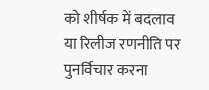को शीर्षक में बदलाव या रिलीज रणनीति पर पुनर्विचार करना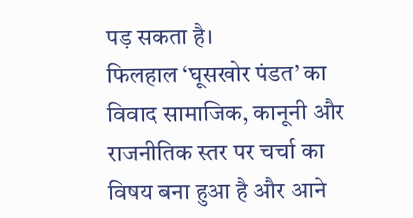पड़ सकता है।
फिलहाल ‘घूसखोर पंडत’ का विवाद सामाजिक, कानूनी और राजनीतिक स्तर पर चर्चा का विषय बना हुआ है और आने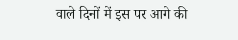वाले दिनों में इस पर आगे की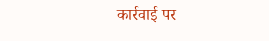कार्रवाई पर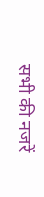सभी की नजरें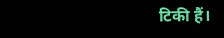टिकी हैं।